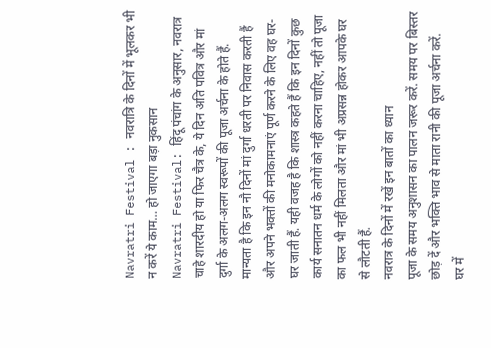Navratri Festival : नवरात्रि के दिनों में भूलकर भी न करें ये काम… हो जाएगा बड़ा नुकसान
Navratri Festival: हिंदू पंचांग के अनुसार, नवरात्र चाहे शारदीय हो या फिर चैत्र के, ये दिन अति पवित्र और मां दुर्गा के अलग-अलग स्वरूपों की पूजा अर्चना के होते हैं. मान्यता है कि इन नौ दिनों मां दुर्गा धरती पर निवास करती हैं और अपने भक्तों की मनोकामनाएं पूर्ण करने के लिए वह घर-घर जाती हैं. यही वजह है कि शास्त्र कहते हैं कि इन दिनों कुछ कार्य सनातन धर्म के लोगों को नहीं करना चाहिए, नहीं तो पूजा का फल भी नहीं मिलता और मां भी अप्रसन्न होकर आपके घर से लौटती हैं.
नवरात्र के दिनों में रखें इन बातों का ध्यान
पूजा के समय अनुशासन का पालन जरूर करें. समय पर बिस्तर छोड़ दें और भक्ति भाव से माता रानी की पूजा अर्चना करें.
घर में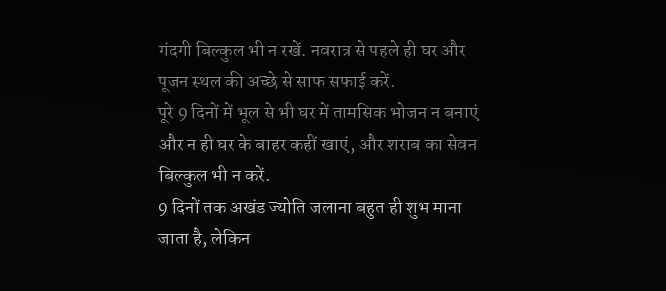गंदगी बिल्कुल भी न रखें. नवरात्र से पहले ही घर और पूजन स्थल की अच्छे से साफ सफाई करें.
पूरे 9 दिनों में भूल से भी घर में तामसिक भोजन न बनाएं और न ही घर के बाहर कहीं खाएं, और शराब का सेवन बिल्कुल भी न करें.
9 दिनों तक अखंड ज्योति जलाना बहुत ही शुभ माना जाता है, लेकिन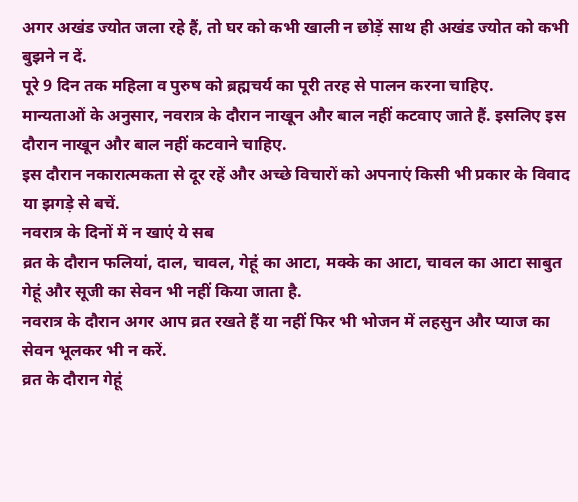अगर अखंड ज्योत जला रहे हैं, तो घर को कभी खाली न छोड़ें साथ ही अखंड ज्योत को कभी बुझने न दें.
पूरे 9 दिन तक महिला व पुरुष को ब्रह्मचर्य का पूरी तरह से पालन करना चाहिए.
मान्यताओं के अनुसार, नवरात्र के दौरान नाखून और बाल नहीं कटवाए जाते हैं. इसलिए इस दौरान नाखून और बाल नहीं कटवाने चाहिए.
इस दौरान नकारात्मकता से दूर रहें और अच्छे विचारों को अपनाएं किसी भी प्रकार के विवाद या झगड़े से बचें.
नवरात्र के दिनों में न खाएं ये सब
व्रत के दौरान फलियां, दाल, चावल, गेहूं का आटा, मक्के का आटा, चावल का आटा साबुत गेहूं और सूजी का सेवन भी नहीं किया जाता है.
नवरात्र के दौरान अगर आप व्रत रखते हैं या नहीं फिर भी भोजन में लहसुन और प्याज का सेवन भूलकर भी न करें.
व्रत के दौरान गेहूं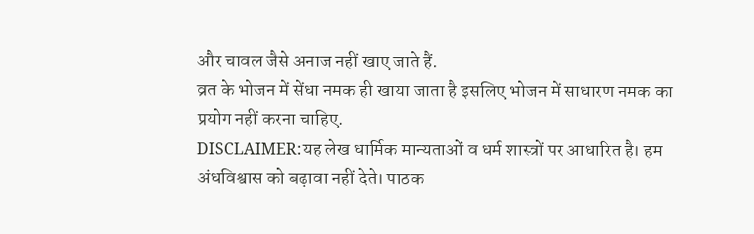और चावल जैसे अनाज नहीं खाए जाते हैं.
व्रत के भोजन में सेंधा नमक ही खाया जाता है इसलिए भोजन में साधारण नमक का प्रयोग नहीं करना चाहिए.
DISCLAIMER:यह लेख धार्मिक मान्यताओं व धर्म शास्त्रों पर आधारित है। हम अंधविश्वास को बढ़ावा नहीं देते। पाठक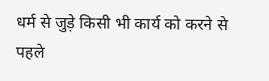धर्म से जुड़े किसी भी कार्य को करने से पहले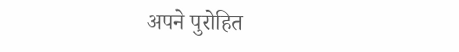अपने पुरोहित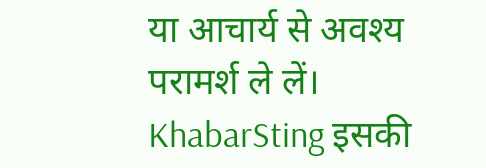या आचार्य से अवश्य परामर्श ले लें। KhabarSting इसकी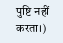पुष्टि नहीं करता।)